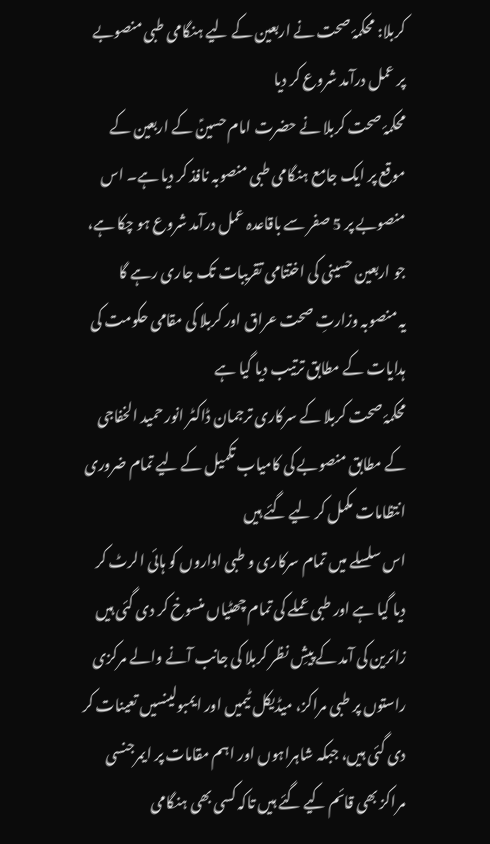کربلا: محکمۂ صحت نے اربعین کے لیے ہنگامی طبی منصوبے پر عمل درآمد شروع کر دیا
محکمۂ صحت کربلا نے حضرت امام حسینؑ کے اربعین کے موقع پر ایک جامع ہنگامی طبی منصوبہ نافذ کر دیا ہے۔ اس منصوبے پر 5 صفر سے باقاعدہ عمل درآمد شروع ہو چکا ہے، جو اربعین حسینی کی اختتامی تقریبات تک جاری رہے گا
یہ منصوبہ وزارتِ صحت عراق اور کربلا کی مقامی حکومت کی ہدایات کے مطابق ترتیب دیا گیا ہے
محکمۂ صحت کربلا کے سرکاری ترجمان ڈاکٹر انور حمید الخفاجی کے مطابق منصوبے کی کامیاب تکمیل کے لیے تمام ضروری انتظامات مکمل کر لیے گئے ہیں
اس سلسلے میں تمام سرکاری و طبی اداروں کو ہائی الرٹ کر دیا گیا ہے اور طبی عملے کی تمام چھٹیاں منسوخ کر دی گئی ہیں
زائرین کی آمد کے پیشِ نظر کربلا کی جانب آنے والے مرکزی راستوں پر طبی مراکز، میڈیکل ٹیمیں اور ایمبولینسیں تعینات کر دی گئی ہیں، جبکہ شاہراہوں اور اہم مقامات پر ایمرجنسی مراکز بھی قائم کیے گئے ہیں تاکہ کسی بھی ہنگامی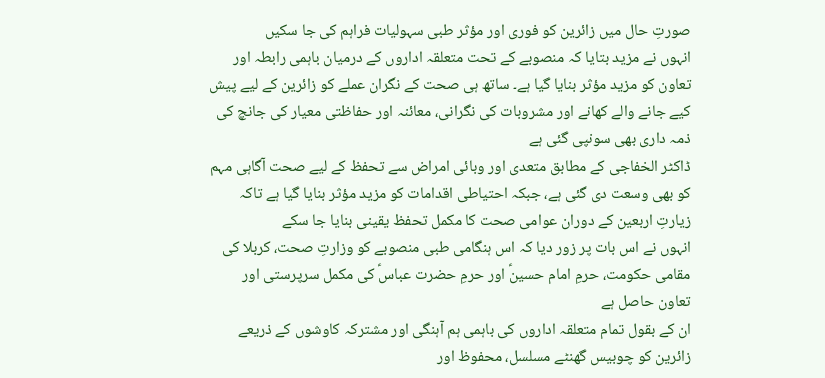صورتِ حال میں زائرین کو فوری اور مؤثر طبی سہولیات فراہم کی جا سکیں
انہوں نے مزید بتایا کہ منصوبے کے تحت متعلقہ اداروں کے درمیان باہمی رابطہ اور تعاون کو مزید مؤثر بنایا گیا ہے۔ ساتھ ہی صحت کے نگران عملے کو زائرین کے لیے پیش کیے جانے والے کھانے اور مشروبات کی نگرانی، معائنہ اور حفاظتی معیار کی جانچ کی ذمہ داری بھی سونپی گئی ہے
ڈاکٹر الخفاجی کے مطابق متعدی اور وبائی امراض سے تحفظ کے لیے صحت آگاہی مہم کو بھی وسعت دی گئی ہے، جبکہ احتیاطی اقدامات کو مزید مؤثر بنایا گیا ہے تاکہ زیارتِ اربعین کے دوران عوامی صحت کا مکمل تحفظ یقینی بنایا جا سکے
انہوں نے اس بات پر زور دیا کہ اس ہنگامی طبی منصوبے کو وزارتِ صحت، کربلا کی مقامی حکومت، حرمِ امام حسینؑ اور حرمِ حضرت عباسؑ کی مکمل سرپرستی اور تعاون حاصل ہے
ان کے بقول تمام متعلقہ اداروں کی باہمی ہم آہنگی اور مشترکہ کاوشوں کے ذریعے زائرین کو چوبیس گھنٹے مسلسل، محفوظ اور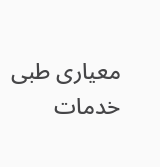معیاری طبی خدمات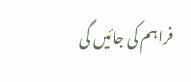فراہم کی جائیں گی